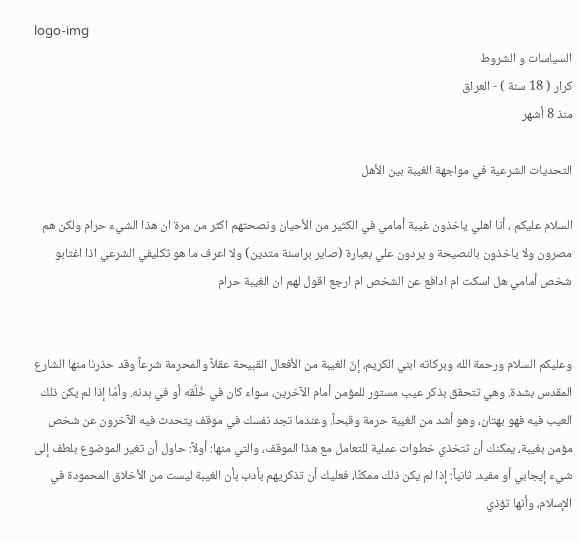logo-img
السیاسات و الشروط
كرار ( 18 سنة ) - العراق
منذ 8 أشهر

التحديات الشرعية في مواجهة الغيبة بين الأهل

السلام عليكم ، أنا اهلي ياخذون غيبة أمامي في الكثير من الأحيان ونصحتهم اكثر من مرة ان هذا الشيء حرام ولكن هم مصرون ولا ياخذون بالنصيحة و يردون علي بعبارة (صاير براسنة متدين) ولا اعرف ما هو تكليفي الشرعي اذا اغتابو شخص أمامي هل اسكت ام ادافع عن الشخص ام ارجع اقول لهم ان الغيبة حرام


وعليكم السلام ورحمة الله وبركاته ابني الكريم، إنّ الغيبة من الأفعال القبيحة عقلاً والمحرمة شرعاً وقد حذرنا منها الشارع المقدس بشدة. وهي تتحقق بذكر عيب مستور للمؤمن أمام الآخرين، سواء كان في خُلُقه أو في بدنه. وأمّا إذا لم يكن ذلك العيب فيه فهو بهتان، وهو أشد من الغيبة حرمة وقبحاً. وعندما تجد نفسك في موقف يتحدث فيه الآخرون عن شخص مؤمن بغيبة، يمكنك أن تتخذي خطوات عملية للتعامل مع هذا الموقف، والتي منها: أولاً: حاول أن تغير الموضوع بلطف إلى شيء إيجابي أو مفيد. ثانياً: إذا لم يكن ذلك ممكنًا، فعليك أن تذكريهم بأدب بأن الغيبة ليست من الأخلاق المحمودة في الإسلام، وأنها تؤذي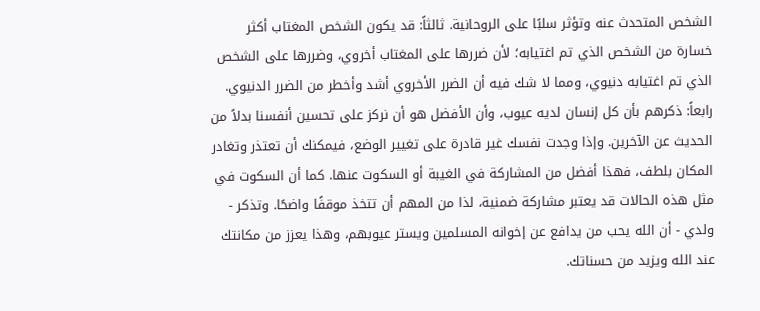الشخص المتحدث عنه وتؤثر سلبًا على الروحانية. ثالثاً: قد يكون الشخص المغتاب أكثر خسارة من الشخص الذي تم اغتيابه؛ لأن ضررها على المغتاب أخروي، وضررها على الشخص الذي تم اغتيابه دنيوي، ومما لا شك فيه أن الضرر الأخروي أشد وأخطر من الضرر الدنيوي. رابعاً: ذكرهم بأن كل إنسان لديه عيوب، وأن الأفضل هو أن نركز على تحسين أنفسنا بدلاً من الحديث عن الآخرين. وإذا وجدت نفسك غير قادرة على تغيير الوضع، فيمكنك أن تعتذر وتغادر المكان بلطف، فهذا أفضل من المشاركة في الغيبة أو السكوت عنها. كما أن السكوت في مثل هذه الحالات قد يعتبر مشاركة ضمنية، لذا من المهم أن تتخذ موقفًا واضحًا. وتذكر - ولدي - أن الله يحب من يدافع عن إخوانه المسلمين ويستر عيوبهم، وهذا يعزز من مكانتك عند الله ويزيد من حسناتك.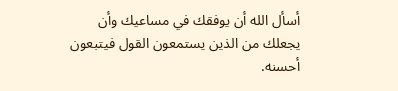أسأل الله أن يوفقك في مساعيك وأن يجعلك من الذين يستمعون القول فيتبعون أحسنه.